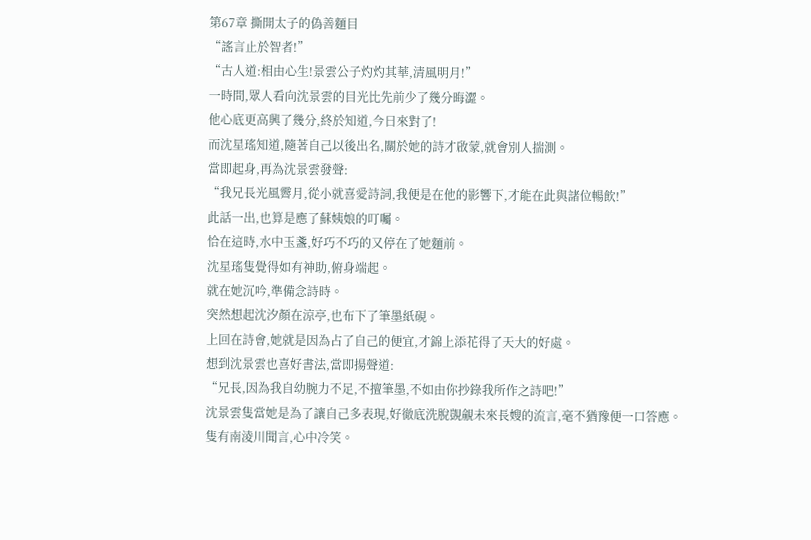第67章 撕開太子的偽善麵目
“謠言止於智者!”
“古人道:相由心生!景雲公子灼灼其華,清風明月!”
一時間,眾人看向沈景雲的目光比先前少了幾分晦澀。
他心底更高興了幾分,終於知道,今日來對了!
而沈星瑤知道,隨著自己以後出名,關於她的詩才啟蒙,就會別人揣測。
當即起身,再為沈景雲發聲:
“我兄長光風霽月,從小就喜愛詩詞,我便是在他的影響下,才能在此與諸位暢飲!”
此話一出,也算是應了蘇姨娘的叮囑。
恰在這時,水中玉盞,好巧不巧的又停在了她麵前。
沈星瑤隻覺得如有神助,俯身端起。
就在她沉吟,準備念詩時。
突然想起沈汐顏在涼亭,也布下了筆墨紙硯。
上回在詩會,她就是因為占了自己的便宜,才錦上添花得了天大的好處。
想到沈景雲也喜好書法,當即揚聲道:
“兄長,因為我自幼腕力不足,不擅筆墨,不如由你抄錄我所作之詩吧!”
沈景雲隻當她是為了讓自己多表現,好徹底洗脫覬覦未來長嫂的流言,毫不猶豫便一口答應。
隻有南淩川聞言,心中冷笑。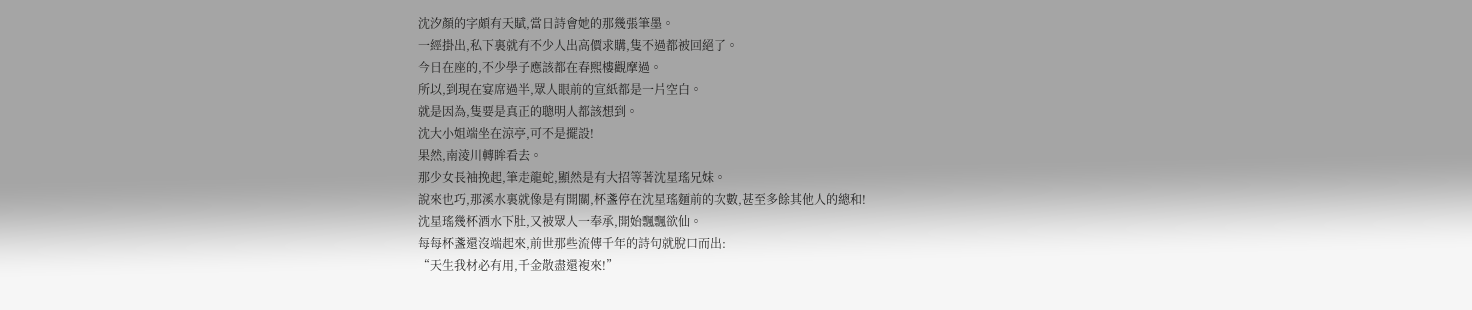沈汐顏的字頗有天賦,當日詩會她的那幾張筆墨。
一經掛出,私下裏就有不少人出高價求購,隻不過都被回絕了。
今日在座的,不少學子應該都在春熙樓觀摩過。
所以,到現在宴席過半,眾人眼前的宣紙都是一片空白。
就是因為,隻要是真正的聰明人都該想到。
沈大小姐端坐在涼亭,可不是擺設!
果然,南淩川轉眸看去。
那少女長袖挽起,筆走龍蛇,顯然是有大招等著沈星瑤兄妹。
說來也巧,那溪水裏就像是有開關,杯盞停在沈星瑤麵前的次數,甚至多餘其他人的總和!
沈星瑤幾杯酒水下肚,又被眾人一奉承,開始飄飄欲仙。
每每杯盞還沒端起來,前世那些流傳千年的詩句就脫口而出:
“天生我材必有用,千金散盡還複來!”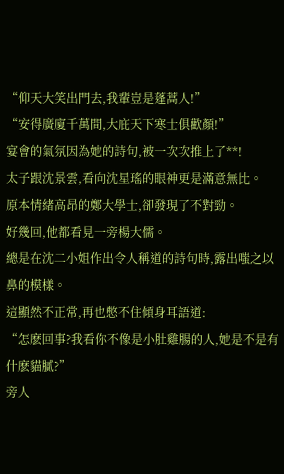“仰天大笑出門去,我輩豈是蓬蒿人!”
“安得廣廈千萬間,大庇天下寒士俱歡顏!”
宴會的氣氛因為她的詩句,被一次次推上了**!
太子跟沈景雲,看向沈星瑤的眼神更是滿意無比。
原本情緒高昂的鄭大學士,卻發現了不對勁。
好幾回,他都看見一旁楊大儒。
總是在沈二小姐作出令人稱道的詩句時,露出嗤之以鼻的模樣。
這顯然不正常,再也憋不住傾身耳語道:
“怎麽回事?我看你不像是小肚雞腸的人,她是不是有什麽貓膩?”
旁人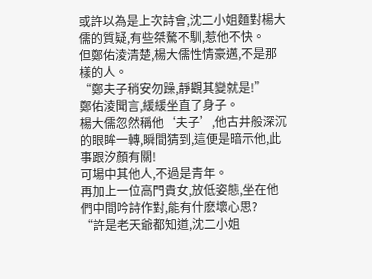或許以為是上次詩會,沈二小姐麵對楊大儒的質疑,有些桀驁不馴,惹他不快。
但鄭佑淩清楚,楊大儒性情豪邁,不是那樣的人。
“鄭夫子稍安勿躁,靜觀其變就是!”
鄭佑淩聞言,緩緩坐直了身子。
楊大儒忽然稱他‘夫子’,他古井般深沉的眼眸一轉,瞬間猜到,這便是暗示他,此事跟汐顏有關!
可場中其他人,不過是青年。
再加上一位高門貴女,放低姿態,坐在他們中間吟詩作對,能有什麽壞心思?
“許是老天爺都知道,沈二小姐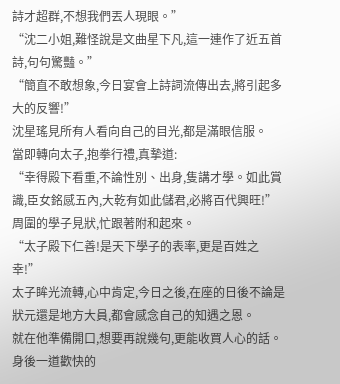詩才超群,不想我們丟人現眼。”
“沈二小姐,難怪說是文曲星下凡,這一連作了近五首詩,句句驚豔。”
“簡直不敢想象,今日宴會上詩詞流傳出去,將引起多大的反響!”
沈星瑤見所有人看向自己的目光,都是滿眼信服。
當即轉向太子,抱拳行禮,真摯道:
“幸得殿下看重,不論性別、出身,隻講才學。如此賞識,臣女銘感五內,大乾有如此儲君,必將百代興旺!”
周圍的學子見狀,忙跟著附和起來。
“太子殿下仁善!是天下學子的表率,更是百姓之幸!”
太子眸光流轉,心中肯定,今日之後,在座的日後不論是狀元還是地方大員,都會感念自己的知遇之恩。
就在他準備開口,想要再說幾句,更能收買人心的話。
身後一道歡快的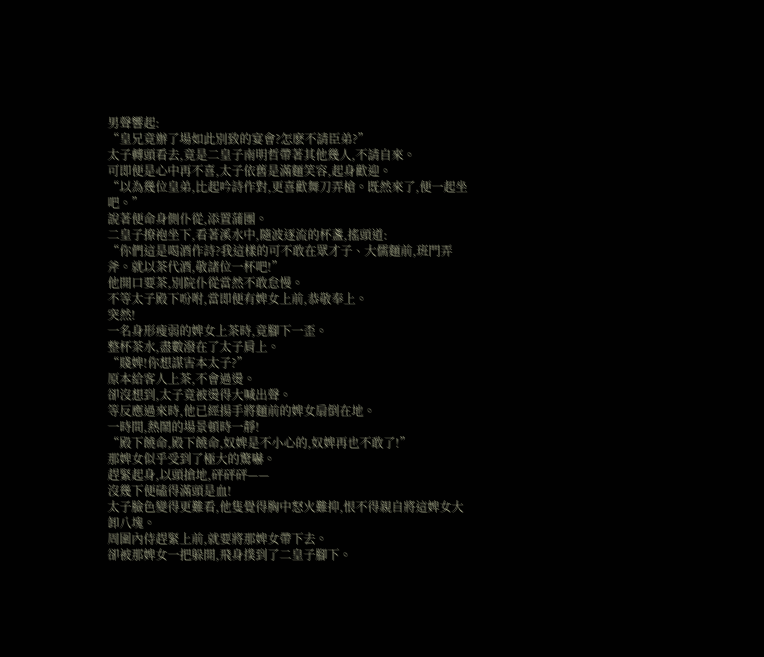男聲響起:
“皇兄竟辦了場如此別致的宴會?怎麽不請臣弟?”
太子轉頭看去,竟是二皇子南明哲帶著其他幾人,不請自來。
可即便是心中再不喜,太子依舊是滿麵笑容,起身歡迎。
“以為幾位皇弟,比起吟詩作對,更喜歡舞刀弄槍。既然來了,便一起坐吧。”
說著便命身側仆從,添置蒲團。
二皇子撩袍坐下,看著溪水中,隨波逐流的杯盞,搖頭道:
“你們這是喝酒作詩?我這樣的可不敢在眾才子、大儒麵前,班門弄斧。就以茶代酒,敬諸位一杯吧!”
他開口要茶,別院仆從當然不敢怠慢。
不等太子殿下吩咐,當即便有婢女上前,恭敬奉上。
突然!
一名身形瘦弱的婢女上茶時,竟腳下一歪。
整杯茶水,盡數潑在了太子肩上。
“賤婢!你想謀害本太子?”
原本給客人上茶,不會過燙。
卻沒想到,太子竟被燙得大喊出聲。
等反應過來時,他已經揚手將麵前的婢女扇倒在地。
一時間,熱鬧的場景頓時一靜!
“殿下饒命,殿下饒命,奴婢是不小心的,奴婢再也不敢了!”
那婢女似乎受到了極大的驚嚇。
趕緊起身,以頭搶地,砰砰砰——
沒幾下便磕得滿頭是血!
太子臉色變得更難看,他隻覺得胸中怒火難抑,恨不得親自將這婢女大卸八塊。
周圍內侍趕緊上前,就要將那婢女帶下去。
卻被那婢女一把躲開,飛身撲到了二皇子腳下。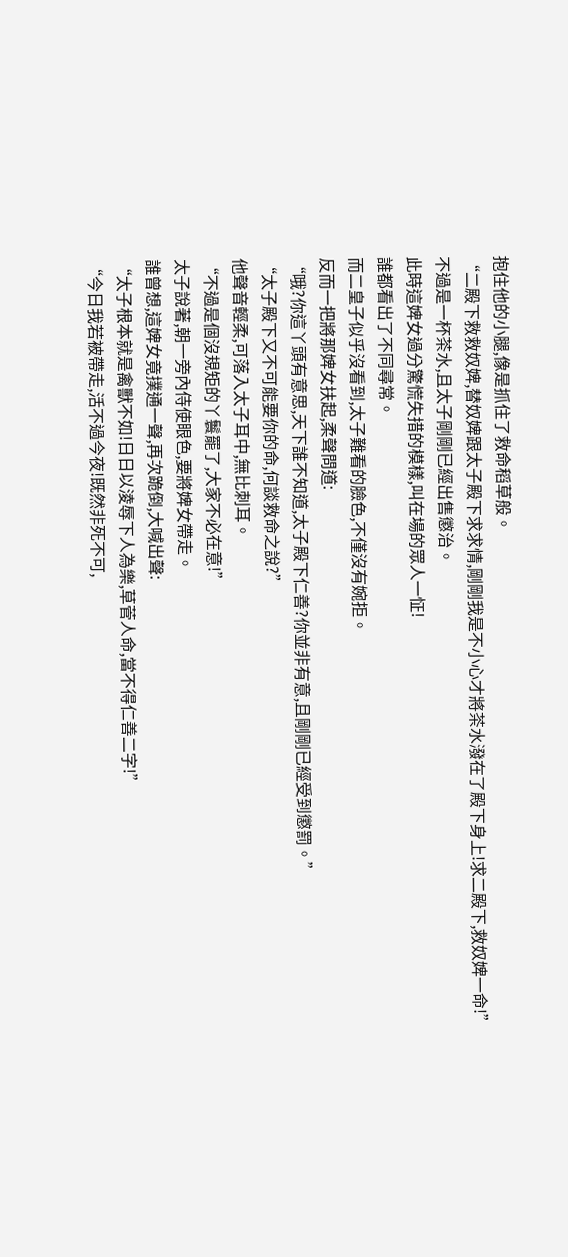抱住他的小腿,像是抓住了救命稻草般。
“二殿下救救奴婢,替奴婢跟太子殿下求求情,剛剛我是不小心才將茶水潑在了殿下身上!求二殿下,救奴婢一命!”
不過是一杯茶水,且太子剛剛已經出售懲治。
此時這婢女過分驚慌失措的模樣,叫在場的眾人一怔!
誰都看出了不同尋常。
而二皇子似乎沒看到,太子難看的臉色,不僅沒有婉拒。
反而一把將那婢女扶起,柔聲問道:
“哦?你這丫頭有意思,天下誰不知道,太子殿下仁善?你並非有意,且剛剛已經受到懲罰。”
“太子殿下又不可能要你的命,何談救命之說?”
他聲音輕柔,可落入太子耳中,無比刺耳。
“不過是個沒規矩的丫鬟罷了,大家不必在意!”
太子說著,朝一旁內侍使眼色,要將婢女帶走。
誰曾想,這婢女竟撲通一聲,再次跪倒,大喊出聲:
“太子根本就是禽獸不如!日日以淩辱下人為樂,草菅人命,當不得仁善二字!”
“今日我若被帶走,活不過今夜!既然非死不可,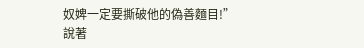奴婢一定要撕破他的偽善麵目!”
說著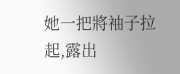她一把將袖子拉起,露出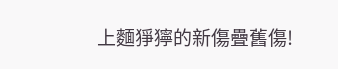上麵猙獰的新傷疊舊傷!